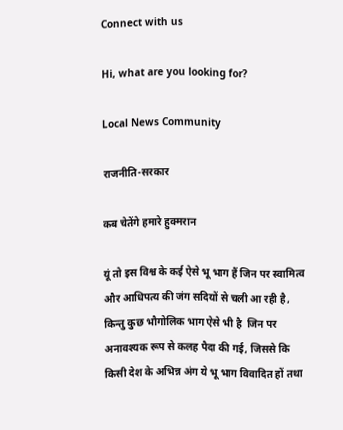Connect with us

Hi, what are you looking for?

Local News Community

राजनीति-सरकार

कब चेतेंगे हमारे हुक्‍मरान

यूं तो इस विश्व के कई ऐसे भू भाग हैं जिन पर स्वामित्व और आधिपत्य की जंग सदियों से चली आ रही है, किन्तु कुछ भौगोलिक भाग ऐसे भी है  जिन पर अनावश्यक रूप से कलह पैदा की गई, जिससे कि किसी देश के अभिन्न अंग ये भू भाग विवादित हों तथा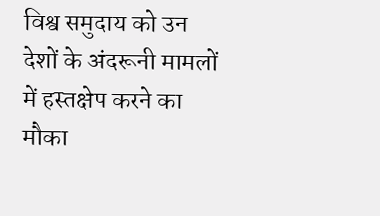विश्व समुदाय को उन देशों के अंदरूनी मामलों में हस्तक्षेप करने का मौका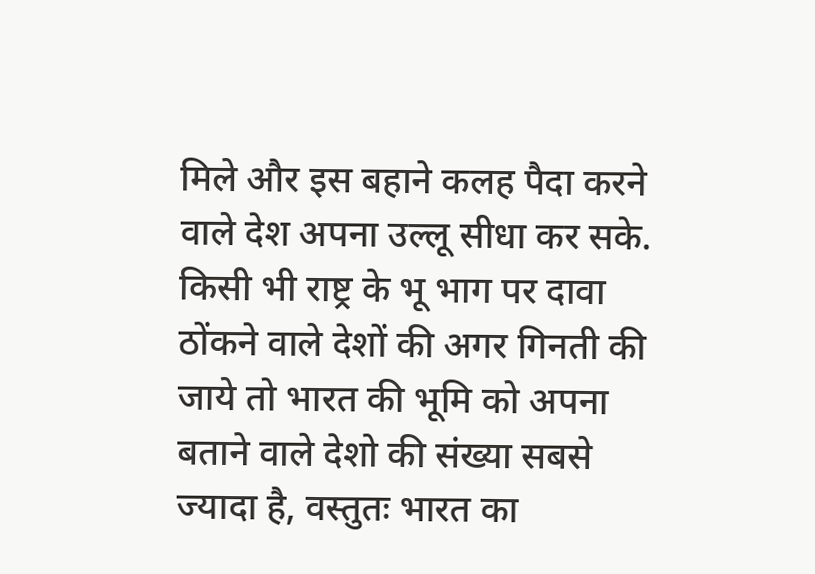मिले और इस बहाने कलह पैदा करने वाले देश अपना उल्लू सीधा कर सके. किसी भी राष्ट्र के भू भाग पर दावा ठोंकने वाले देशों की अगर गिनती की जाये तो भारत की भूमि को अपना बताने वाले देशो की संख्या सबसे ज्यादा है, वस्तुतः भारत का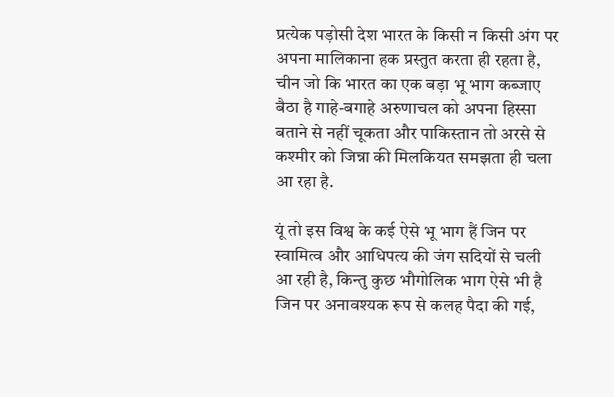प्रत्येक पड़ोसी देश भारत के किसी न किसी अंग पर अपना मालिकाना हक प्रस्तुत करता ही रहता है, चीन जो कि भारत का एक बड़ा भू भाग कब्जाए बैठा है गाहे-बगाहे अरुणाचल को अपना हिस्सा बताने से नहीं चूकता और पाकिस्तान तो अरसे से कश्मीर को जिन्ना की मिलकियत समझता ही चला आ रहा है.

यूं तो इस विश्व के कई ऐसे भू भाग हैं जिन पर स्वामित्व और आधिपत्य की जंग सदियों से चली आ रही है, किन्तु कुछ भौगोलिक भाग ऐसे भी है  जिन पर अनावश्यक रूप से कलह पैदा की गई,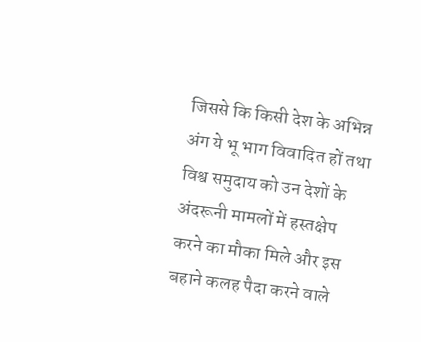जिससे कि किसी देश के अभिन्न अंग ये भू भाग विवादित हों तथा विश्व समुदाय को उन देशों के अंदरूनी मामलों में हस्तक्षेप करने का मौका मिले और इस बहाने कलह पैदा करने वाले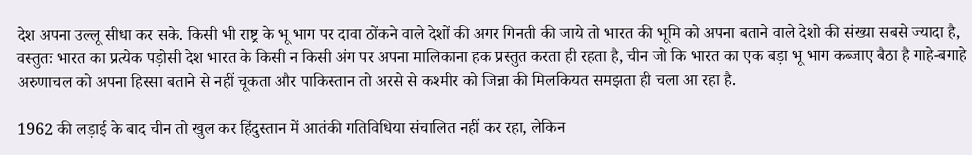देश अपना उल्लू सीधा कर सके. किसी भी राष्ट्र के भू भाग पर दावा ठोंकने वाले देशों की अगर गिनती की जाये तो भारत की भूमि को अपना बताने वाले देशो की संख्या सबसे ज्यादा है, वस्तुतः भारत का प्रत्येक पड़ोसी देश भारत के किसी न किसी अंग पर अपना मालिकाना हक प्रस्तुत करता ही रहता है, चीन जो कि भारत का एक बड़ा भू भाग कब्जाए बैठा है गाहे-बगाहे अरुणाचल को अपना हिस्सा बताने से नहीं चूकता और पाकिस्तान तो अरसे से कश्मीर को जिन्ना की मिलकियत समझता ही चला आ रहा है.

1962 की लड़ाई के बाद चीन तो खुल कर हिंदुस्तान में आतंकी गतिविधिया संचालित नहीं कर रहा, लेकिन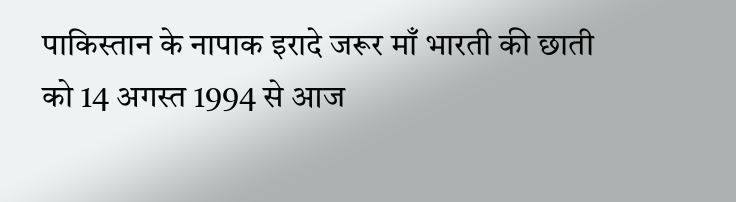पाकिस्तान के नापाक इरादे जरूर माँ भारती की छाती को 14 अगस्त 1994 से आज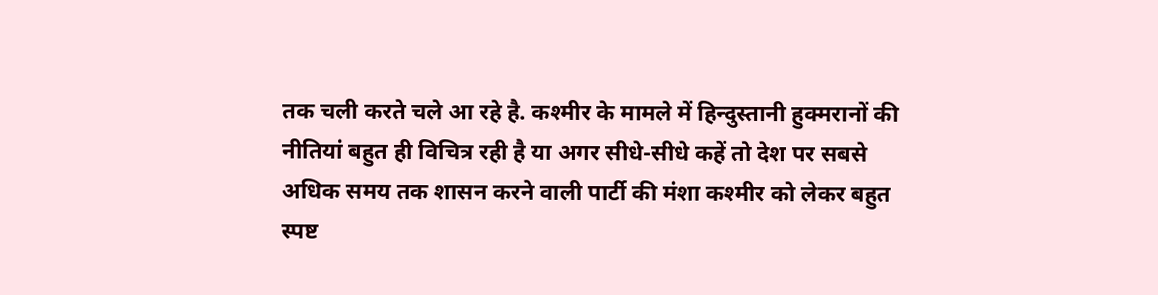तक चली करते चले आ रहे है. कश्मीर के मामले में हिन्दुस्तानी हुक्मरानों की नीतियां बहुत ही विचित्र रही है या अगर सीधे-सीधे कहें तो देश पर सबसे अधिक समय तक शासन करने वाली पार्टी की मंशा कश्मीर को लेकर बहुत स्पष्ट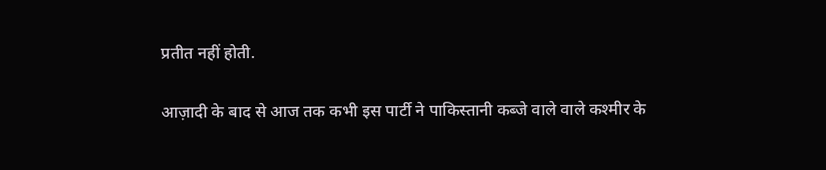प्रतीत नहीं होती.

आज़ादी के बाद से आज तक कभी इस पार्टी ने पाकिस्तानी कब्जे वाले वाले कश्मीर के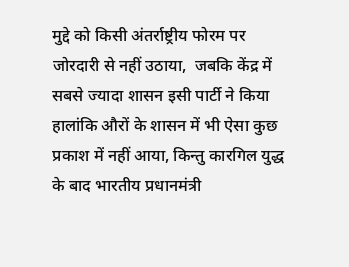मुद्दे को किसी अंतर्राष्ट्रीय फोरम पर जोरदारी से नहीं उठाया,  जबकि केंद्र में सबसे ज्यादा शासन इसी पार्टी ने किया हालांकि औरों के शासन में भी ऐसा कुछ प्रकाश में नहीं आया, किन्तु कारगिल युद्ध के बाद भारतीय प्रधानमंत्री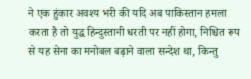ने एक हुंकार अवश्य भरी की यदि अब पाकिस्तान हमला करता है तो युद्ध हिन्दुस्तानी धरती पर नहीं होगा, निश्चित रूप से यह सेना का मनोबल बढ़ाने वाला सन्देश था, किन्तु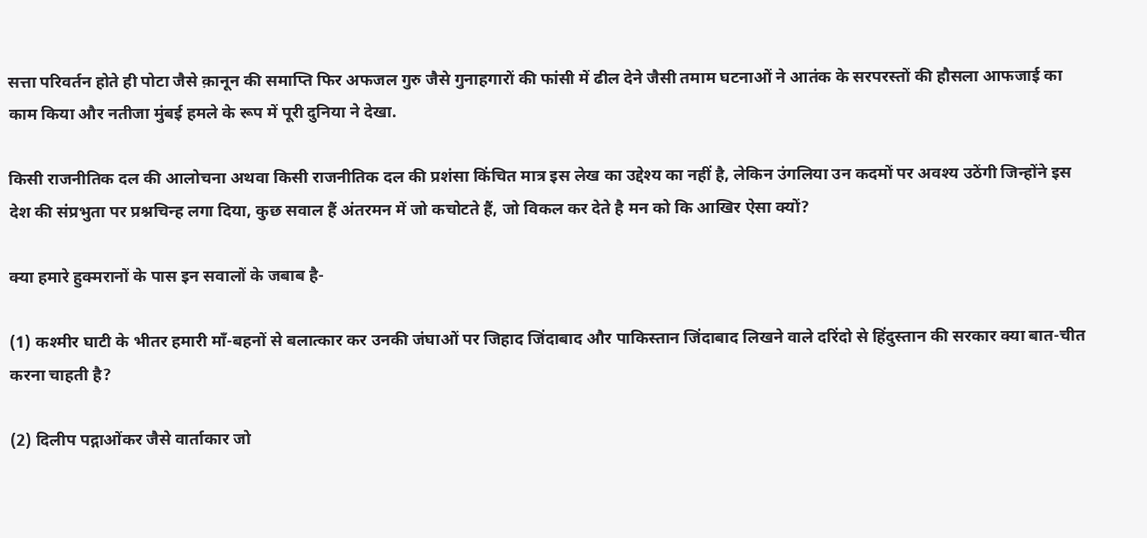सत्ता परिवर्तन होते ही पोटा जैसे क़ानून की समाप्ति फिर अफजल गुरु जैसे गुनाहगारों की फांसी में ढील देने जैसी तमाम घटनाओं ने आतंक के सरपरस्तों की हौसला आफजाई का काम किया और नतीजा मुंबई हमले के रूप में पूरी दुनिया ने देखा.

किसी राजनीतिक दल की आलोचना अथवा किसी राजनीतिक दल की प्रशंसा किंचित मात्र इस लेख का उद्देश्य का नहीं है, लेकिन उंगलिया उन कदमों पर अवश्य उठेंगी जिन्होंने इस देश की संप्रभुता पर प्रश्नचिन्ह लगा दिया, कुछ सवाल हैं अंतरमन में जो कचोटते हैं, जो विकल कर देते है मन को कि आखिर ऐसा क्यों?

क्या हमारे हुक्मरानों के पास इन सवालों के जबाब है-

(1) कश्मीर घाटी के भीतर हमारी माँ-बहनों से बलात्कार कर उनकी जंघाओं पर जिहाद जिंदाबाद और पाकिस्तान जिंदाबाद लिखने वाले दरिंदो से हिंदुस्तान की सरकार क्या बात-चीत करना चाहती है?

(2) दिलीप पद्गाओंकर जैसे वार्ताकार जो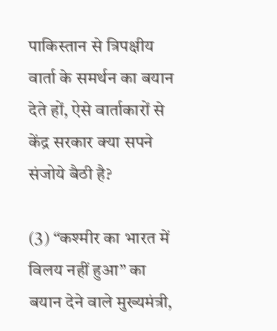पाकिस्तान से त्रिपक्षीय वार्ता के समर्थन का बयान देते हों, ऐसे वार्ताकारों से केंद्र सरकार क्या सपने संजोये बैठी है?

(3) “कश्मीर का भारत में विलय नहीं हुआ” का बयान देने वाले मुख्यमंत्री,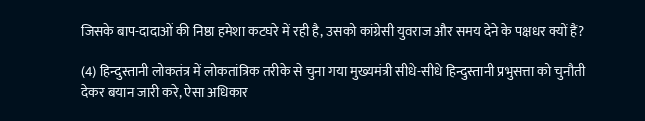जिसके बाप-दादाओं की निष्ठा हमेशा कटघरे में रही है, उसको कांग्रेसी युवराज और समय देने के पक्षधर क्यों हैं?

(4) हिन्दुस्तानी लोकतंत्र में लोकतांत्रिक तरीके से चुना गया मुख्यमंत्री सीधे-सीधे हिन्दुस्तानी प्रभुसत्ता को चुनौती देकर बयान जारी करे, ऐसा अधिकार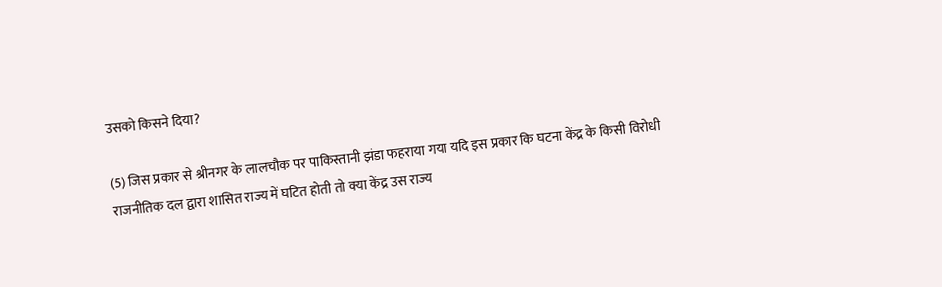उसको किसने दिया?

(5) जिस प्रकार से श्रीनगर के लालचौक पर पाकिस्तानी झंडा फहराया गया यदि इस प्रकार कि घटना केंद्र के किसी विरोधी राजनीतिक दल द्वारा शासित राज्य में घटित होती तो क्या केंद्र उस राज्य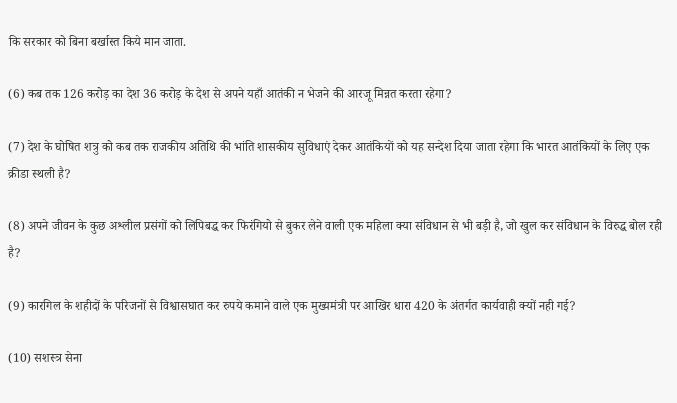कि सरकार को बिना बर्खास्त किये मान जाता.

(6) कब तक 126 करोड़ का देश 36 करोड़ के देश से अपने यहाँ आतंकी न भेजने की आरजू मिन्नत करता रहेगा?

(7) देश के घोषित शत्रु को कब तक राजकीय अतिथि की भांति शासकीय सुविधाएं देकर आतंकियों को यह सन्देश दिया जाता रहेगा कि भारत आतंकियों के लिए एक क्रीडा स्थली है?

(8) अपने जीवन के कुछ अश्लील प्रसंगों को लिपिबद्ध कर फिरंगियो से बुकर लेने वाली एक महिला क्या संविधान से भी बड़ी है, जो खुल कर संविधान के विरुद्ध बोल रही है?

(9) कारगिल के शहीदों के परिजनों से विश्वासघात कर रुपये कमाने वाले एक मुख्यमंत्री पर आखिर धारा 420 के अंतर्गत कार्यवाही क्यों नही गई?

(10) सशस्त्र सेना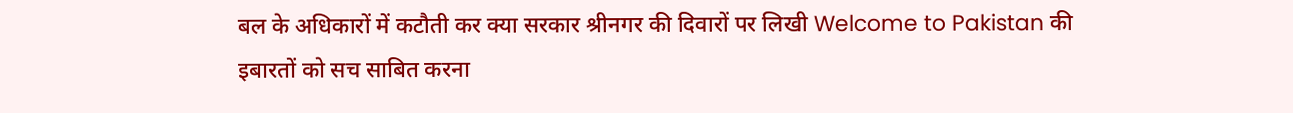बल के अधिकारों में कटौती कर क्या सरकार श्रीनगर की दिवारों पर लिखी Welcome to Pakistan की इबारतों को सच साबित करना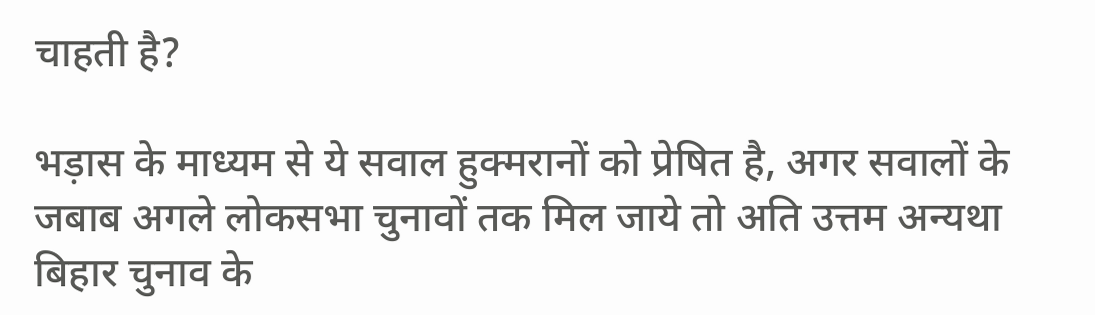चाहती है?

भड़ास के माध्यम से ये सवाल हुक्मरानों को प्रेषित है, अगर सवालों के जबाब अगले लोकसभा चुनावों तक मिल जाये तो अति उत्तम अन्यथा बिहार चुनाव के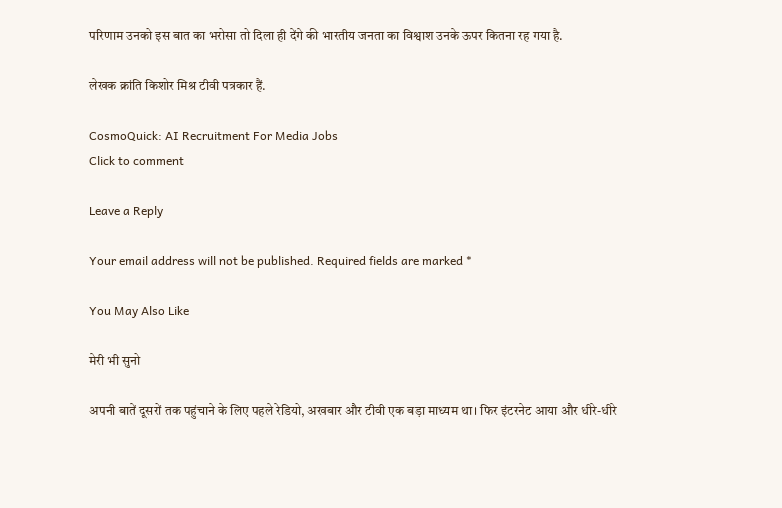परिणाम उनको इस बात का भरोसा तो दिला ही देंगे की भारतीय जनता का विश्वाश उनके ऊपर कितना रह गया है.

लेखक क्रांति किशोर मिश्र टीवी पत्रकार हैं.

CosmoQuick: AI Recruitment For Media Jobs
Click to comment

Leave a Reply

Your email address will not be published. Required fields are marked *

You May Also Like

मेरी भी सुनो

अपनी बातें दूसरों तक पहुंचाने के लिए पहले रेडियो, अखबार और टीवी एक बड़ा माध्यम था। फिर इंटरनेट आया और धीरे-धीरे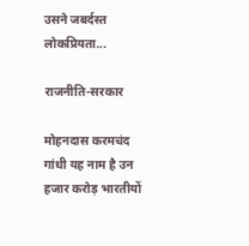उसने जबर्दस्त लोकप्रियता...

राजनीति-सरकार

मोहनदास करमचंद गांधी यह नाम है उन हजार करोड़ भारतीयों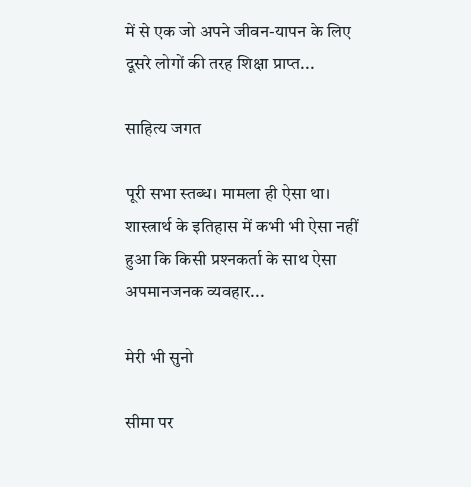में से एक जो अपने जीवन-यापन के लिए दूसरे लोगों की तरह शिक्षा प्राप्त...

साहित्य जगत

पूरी सभा स्‍तब्‍ध। मामला ही ऐसा था। शास्‍त्रार्थ के इतिहास में कभी भी ऐसा नहीं हुआ कि किसी प्रश्‍नकर्ता के साथ ऐसा अपमानजनक व्‍यवहार...

मेरी भी सुनो

सीमा पर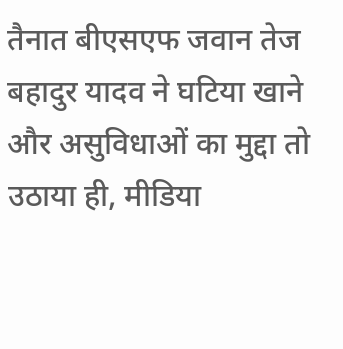तैनात बीएसएफ जवान तेज बहादुर यादव ने घटिया खाने और असुविधाओं का मुद्दा तो उठाया ही, मीडिया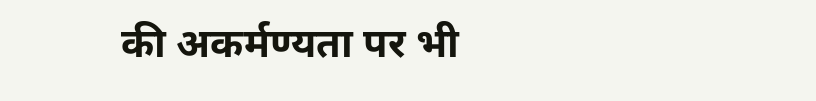की अकर्मण्यता पर भी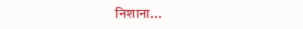निशाना...